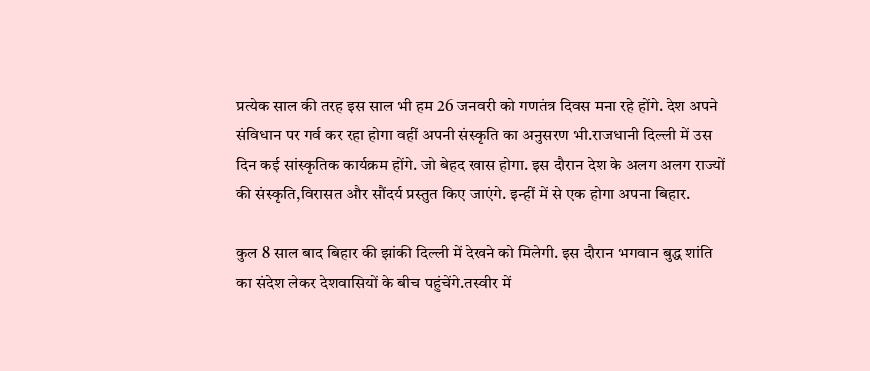प्रत्येक साल की तरह इस साल भी हम 26 जनवरी को गणतंत्र दिवस मना रहे होंगे. देश अपने संविधान पर गर्व कर रहा होगा वहीं अपनी संस्कृति का अनुसरण भी.राजधानी दिल्ली में उस दिन कई सांस्कृतिक कार्यक्रम होंगे. जो बेहद खास होगा. इस दौरान देश के अलग अलग राज्यों की संस्कृति,विरासत और सौंदर्य प्रस्तुत किए जाएंगे. इन्हीं में से एक होगा अपना बिहार.

कुल 8 साल बाद बिहार की झांकी दिल्ली में देखने को मिलेगी. इस दौरान भगवान बुद्ध शांति का संदेश लेकर देशवासियों के बीच पहुंचेंगे.तस्वीर में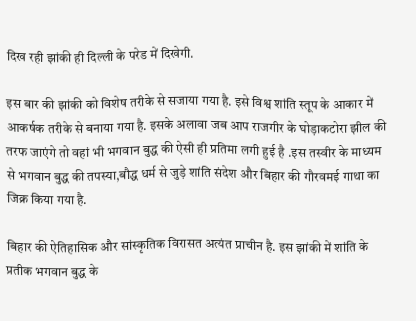दिख रही झांकी ही दिल्ली के परेड में दिखेगी.

इस बार की झांकी को विशेष तरीके से सजाया गया है. इसे विश्व शांति स्तूप के आकार में आकर्षक तरीके से बनाया गया है. इसके अलावा जब आप राजगीर के घोड़ाकटोरा झील की तरफ जाएंगे तो वहां भी भगवान बुद्ध की ऐसी ही प्रतिमा लगी हुई है .इस तस्वीर के माध्यम से भगवान बुद्ध की तपस्या,बौद्ध धर्म से जुड़े शांति संदेश और बिहार की गौरवमई गाथा का जिक्र किया गया है.

बिहार की ऐतिहासिक और सांस्कृतिक विरासत अत्यंत प्राचीन है. इस झांकी में शांति के प्रतीक भगवान बुद्ध के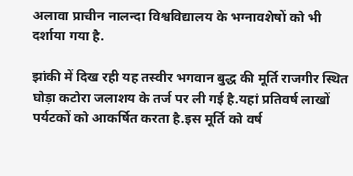अलावा प्राचीन नालन्दा विश्वविद्यालय के भग्नावशेषों को भी दर्शाया गया है.

झांकी में दिख रही यह तस्वीर भगवान बुद्ध की मूर्ति राजगीर स्थित घोड़ा कटोरा जलाशय के तर्ज पर ली गई है.यहां प्रतिवर्ष लाखों पर्यटकों को आकर्षित करता है.इस मूर्ति को वर्ष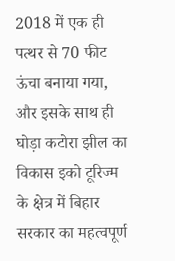2018 में एक ही पत्थर से 70 फीट ऊंचा बनाया गया, और इसके साथ ही घोड़ा कटोरा झील का विकास इको टूरिज्म के क्षेत्र में बिहार सरकार का महत्वपूर्ण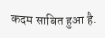कदम साबित हुआ है.